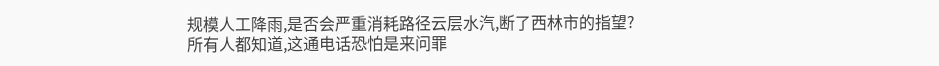规模人工降雨,是否会严重消耗路径云层水汽,断了西林市的指望?
所有人都知道,这通电话恐怕是来问罪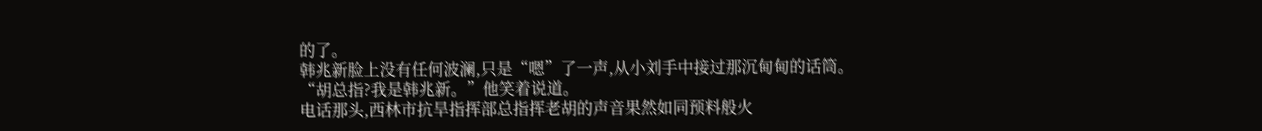的了。
韩兆新脸上没有任何波澜,只是“嗯”了一声,从小刘手中接过那沉甸甸的话筒。
“胡总指?我是韩兆新。”他笑着说道。
电话那头,西林市抗旱指挥部总指挥老胡的声音果然如同预料般火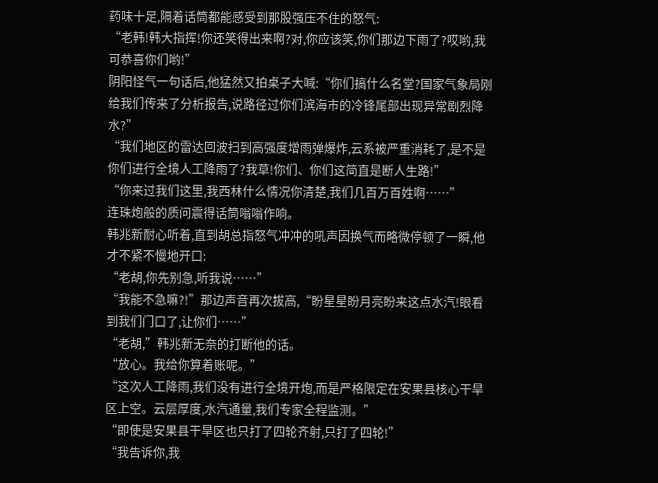药味十足,隔着话筒都能感受到那股强压不住的怒气:
“老韩!韩大指挥!你还笑得出来啊?对,你应该笑,你们那边下雨了?哎哟,我可恭喜你们哟!”
阴阳怪气一句话后,他猛然又拍桌子大喊:“你们搞什么名堂?国家气象局刚给我们传来了分析报告,说路径过你们滨海市的冷锋尾部出现异常剧烈降水?”
“我们地区的雷达回波扫到高强度增雨弹爆炸,云系被严重消耗了,是不是你们进行全境人工降雨了?我草!你们、你们这简直是断人生路!”
“你来过我们这里,我西林什么情况你清楚,我们几百万百姓啊……”
连珠炮般的质问震得话筒嗡嗡作响。
韩兆新耐心听着,直到胡总指怒气冲冲的吼声因换气而略微停顿了一瞬,他才不紧不慢地开口:
“老胡,你先别急,听我说……”
“我能不急嘛?!”那边声音再次拔高,“盼星星盼月亮盼来这点水汽!眼看到我们门口了,让你们……”
“老胡,”韩兆新无奈的打断他的话。
“放心。我给你算着账呢。”
“这次人工降雨,我们没有进行全境开炮,而是严格限定在安果县核心干旱区上空。云层厚度,水汽通量,我们专家全程监测。”
“即使是安果县干旱区也只打了四轮齐射,只打了四轮!”
“我告诉你,我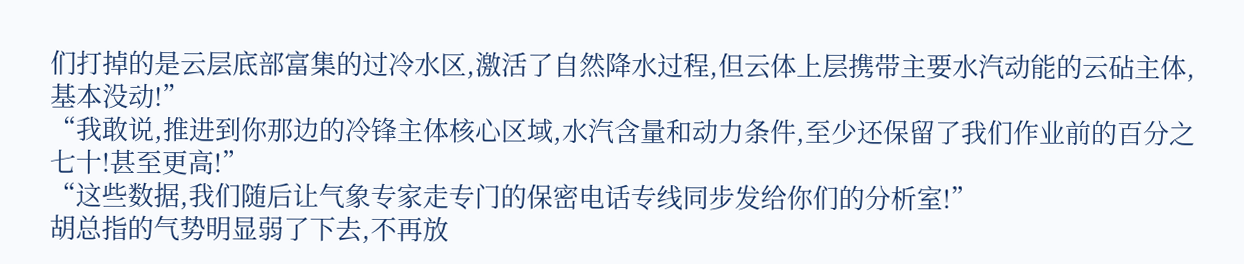们打掉的是云层底部富集的过冷水区,激活了自然降水过程,但云体上层携带主要水汽动能的云砧主体,基本没动!”
“我敢说,推进到你那边的冷锋主体核心区域,水汽含量和动力条件,至少还保留了我们作业前的百分之七十!甚至更高!”
“这些数据,我们随后让气象专家走专门的保密电话专线同步发给你们的分析室!”
胡总指的气势明显弱了下去,不再放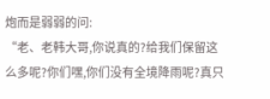炮而是弱弱的问:
“老、老韩大哥,你说真的?给我们保留这么多呢?你们嘿,你们没有全境降雨呢?真只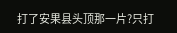打了安果县头顶那一片?只打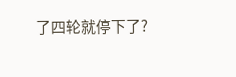了四轮就停下了?